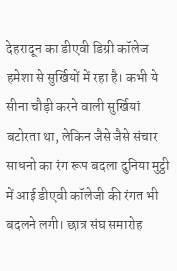देहरादून का डीएवी डिग्री कॉलेज हमेशा से सुर्खियों में रहा है। कभी ये सीना चौड़ी करने वाली सुर्खियां बटोरता था, लेकिन जैसे जैसे संचार साधनो का रंग रूप बदला दुनिया मुट्ठी में आई डीएवी कॉलेजी की रंगत भी बदलने लगी। छात्र संघ समारोह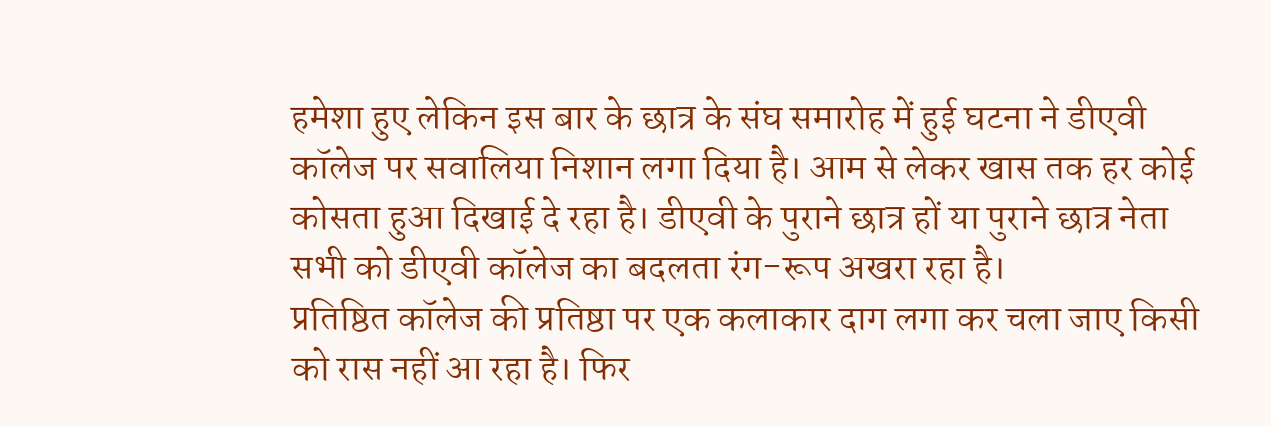हमेशा हुए लेकिन इस बार के छात्र के संघ समारोह में हुई घटना ने डीएवी कॉलेज पर सवालिया निशान लगा दिया है। आम से लेकर खास तक हर कोई कोसता हुआ दिखाई दे रहा है। डीएवी के पुराने छात्र हों या पुराने छात्र नेता सभी को डीएवी कॉलेज का बदलता रंग-रूप अखरा रहा है।
प्रतिष्ठित कॉलेज की प्रतिष्ठा पर एक कलाकार दाग लगा कर चला जाए किसी को रास नहीं आ रहा है। फिर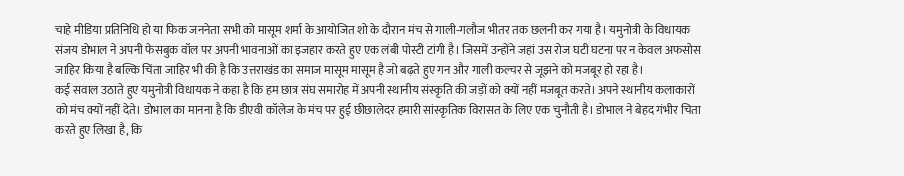चाहे मीडिया प्रतिनिधि हो या फिक जननेता सभी को मासूम शर्मा के आयोजित शो के दौरान मंच से गाली-गलौज भीतर तक छलनी कर गया है। यमुनोत्री के विधायक संजय डोभाल ने अपनी फेसबुक वॉल पर अपनी भावनाओं का इजहार करते हुए एक लंबी पोस्टी टांगी है। जिसमें उन्होंने जहां उस रोज घटी घटना पर न केवल अफसोस जाहिर किया है बल्कि चिंता जाहिर भी की है कि उत्तराखंड का समाज मासूम मासूम है जो बढ़ते हुए गन और गाली कल्चर से जूझने को मजबूर हो रहा है।
कई सवाल उठाते हुए यमुनोत्री विधायक ने कहा है कि हम छात्र संघ समारोह में अपनी स्थानीय संस्कृति की जड़ों को क्यों नहीं मजबूत करते। अपने स्थानीय कलाकारों को मंच क्यों नहीं देते। डोभाल का मानना है कि डीएवी कॉलेज के मंच पर हुई छीछालेदर हमारी सांस्कृतिक विरासत के लिए एक चुनौती है। डोभाल ने बेहद गंभीर चिता करते हुए लिखा है, कि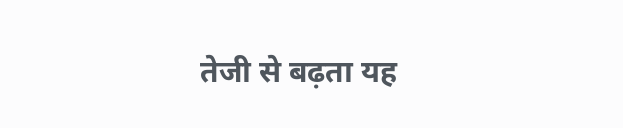तेजी से बढ़ता यह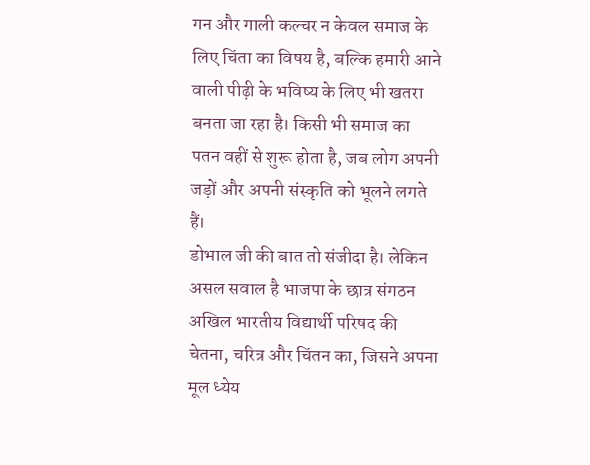गन और गाली कल्चर न केवल समाज के लिए चिंता का विषय है, बल्कि हमारी आने वाली पीढ़ी के भविष्य के लिए भी खतरा बनता जा रहा है। किसी भी समाज का पतन वहीं से शुरू होता है, जब लोग अपनी जड़ों और अपनी संस्कृति को भूलने लगते हैं।
डोभाल जी की बात तो संजीदा है। लेकिन असल सवाल है भाजपा के छात्र संगठन अखिल भारतीय विद्यार्थी परिषद की चेतना, चरित्र और चिंतन का, जिसने अपना मूल ध्येय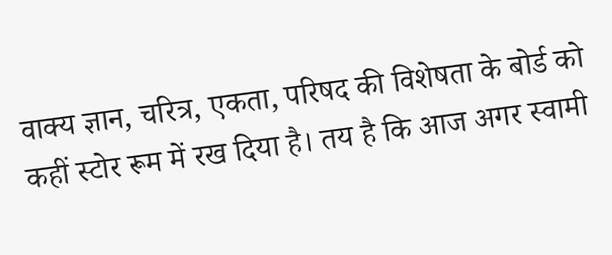वाक्य ज्ञान, चरित्र, एकता, परिषद की विशेषता के बोर्ड को कहीं स्टोर रूम में रख दिया है। तय है कि आज अगर स्वामी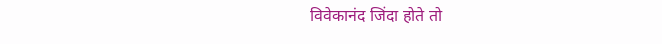विवेकानंद जिंदा होते तो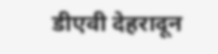डीएवी देहरादून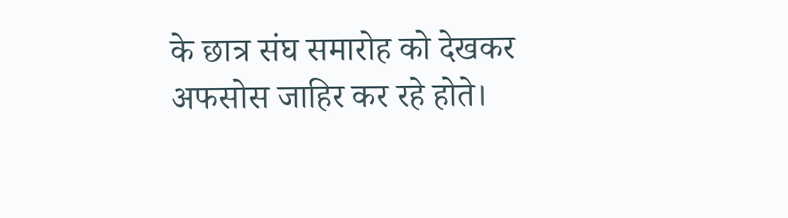के छात्र संघ समारोह को देखकर अफसोस जाहिर कर रहे होते।